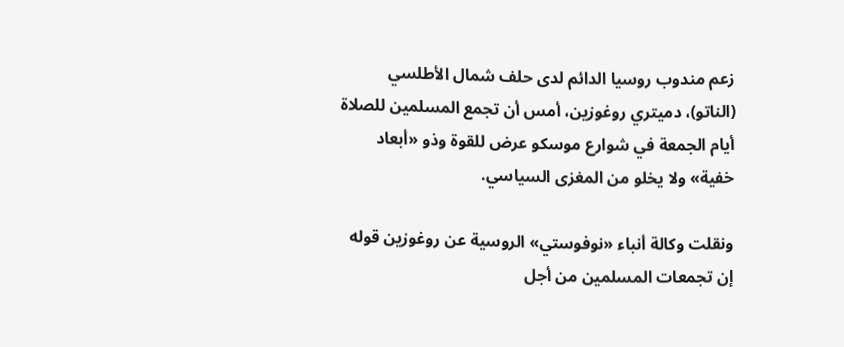زعم مندوب روسيا الدائم لدى حلف شمال الأطلسي (الناتو)، دميتري روغوزين، أمس أن تجمع المسلمين للصلاة أيام الجمعة في شوارع موسكو عرض للقوة وذو «أبعاد خفية» ولا يخلو من المغزى السياسي.

ونقلت وكالة أنباء «نوفوستي» الروسية عن روغوزين قوله إن تجمعات المسلمين من أجل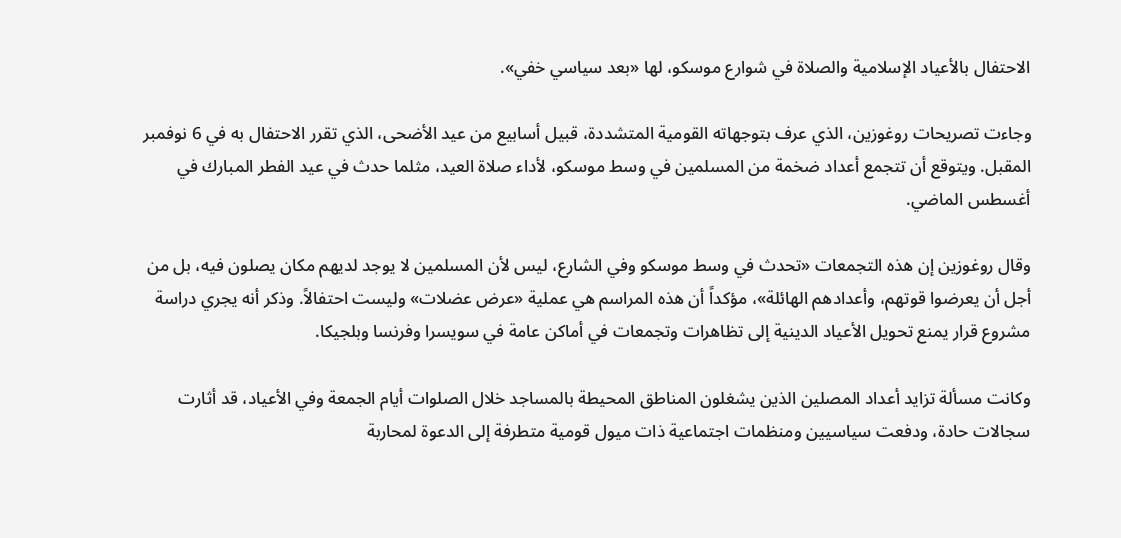الاحتفال بالأعياد الإسلامية والصلاة في شوارع موسكو، لها «بعد سياسي خفي».

وجاءت تصريحات روغوزين، الذي عرف بتوجهاته القومية المتشددة، قبيل أسابيع من عيد الأضحى، الذي تقرر الاحتفال به في 6 نوفمبر المقبل. ويتوقع أن تتجمع أعداد ضخمة من المسلمين في وسط موسكو، لأداء صلاة العيد، مثلما حدث في عيد الفطر المبارك في أغسطس الماضي.

وقال روغوزين إن هذه التجمعات «تحدث في وسط موسكو وفي الشارع، ليس لأن المسلمين لا يوجد لديهم مكان يصلون فيه، بل من أجل أن يعرضوا قوتهم، وأعدادهم الهائلة»، مؤكداً أن هذه المراسم هي عملية «عرض عضلات» وليست احتفالاً. وذكر أنه يجري دراسة مشروع قرار يمنع تحويل الأعياد الدينية إلى تظاهرات وتجمعات في أماكن عامة في سويسرا وفرنسا وبلجيكا.

وكانت مسألة تزايد أعداد المصلين الذين يشغلون المناطق المحيطة بالمساجد خلال الصلوات أيام الجمعة وفي الأعياد، قد أثارت سجالات حادة، ودفعت سياسيين ومنظمات اجتماعية ذات ميول قومية متطرفة إلى الدعوة لمحاربة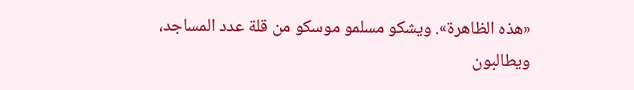«هذه الظاهرة». ويشكو مسلمو موسكو من قلة عدد المساجد، ويطالبون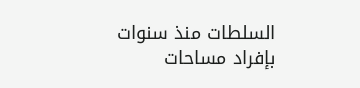السلطات منذ سنوات بإفراد مساحات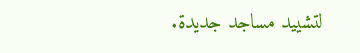لتشييد مساجد جديدة.